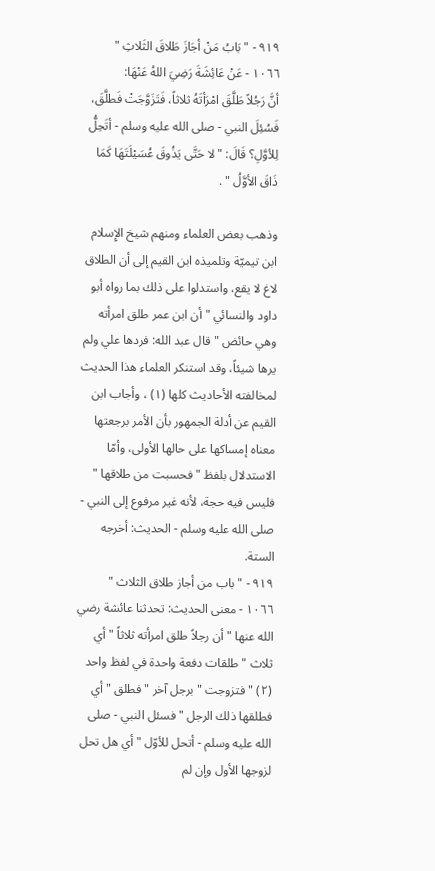٩١٩ - " بَابُ مَنْ أجَازَ طَلاقَ الثَلاثِ "
١٠٦٦ - عَنْ عَائِشَةَ رَضِيَ اللهُ عَنْهَا:
أنَّ رَجُلاً طَلَّقَ امْرَأتَهُ ثلاثاً، فَتَزَوَّجَتْ فَطلَّقَ، فَسُئِلَ النبي - صلى الله عليه وسلم - أتَحِلُّ لِلأوَّلِ؟ قَالَ: " لا حَتَّى يَذُوقَ عُسَيْلَتَهَا كَمَا ذَاقَ الأوَّلُ " .

وذهب بعض العلماء ومنهم شيخ الإِسلام ابن تيميّة وتلميذه ابن القيم إلى أن الطلاق لاغ لا يقع، واستدلوا على ذلك بما رواه أبو داود والنسائي " أن ابن عمر طلق امرأته وهي حائض " قال عبد الله: فردها علي ولم يرها شيئاً، وقد استنكر العلماء هذا الحديث لمخالفته الأحاديث كلها (١) ، وأجاب ابن القيم عن أدلة الجمهور بأن الأمر برجعتها معناه إمساكها على حالها الأولى، وأمّا الاستدلال بلفظ " فحسبت من طلاقها " فليس فيه حجة، لأنه غير مرفوع إلى النبي - صلى الله عليه وسلم - الحديث: أخرجه الستة.
٩١٩ - " باب من أجاز طلاق الثلاث "
١٠٦٦ - معنى الحديث: تحدثنا عائشة رضي الله عنها " أن رجلاً طلق امرأته ثلاثاً " أي ثلاث " طلقات دفعة واحدة في لفظ واحد (٢) " فتزوجت " برجل آخر " فطلق " أي فطلقها ذلك الرجل " فسئل النبي - صلى الله عليه وسلم - أتحل للأوّل " أي هل تحل لزوجها الأول وإن لم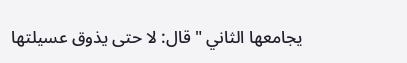يجامعها الثاني " قال: لا حتى يذوق عسيلتها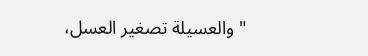" والعسيلة تصغير العسل،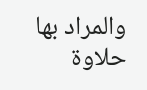والمراد بها حلاوة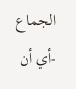الجماع -أي أن